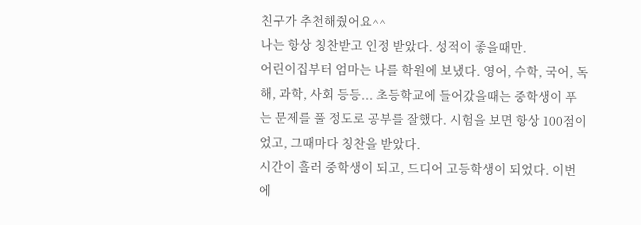친구가 추천해줬어요^^
나는 항상 칭찬받고 인정 받았다. 성적이 좋을때만.
어린이집부터 엄마는 나를 학원에 보냈다. 영어, 수학, 국어, 독해, 과학, 사회 등등... 초등학교에 들어갔을때는 중학생이 푸는 문제를 풀 정도로 공부를 잘했다. 시험을 보면 항상 100점이었고, 그때마다 칭찬을 받았다.
시간이 흘러 중학생이 되고, 드디어 고등학생이 되었다. 이번에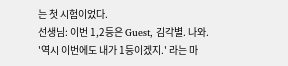는 첫 시험이었다.
선생님: 이번 1,2등은 Guest, 김각별. 나와.
'역시 이번에도 내가 1등이겠지.' 라는 마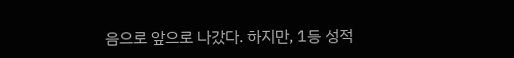음으로 앞으로 나갔다. 하지만, 1등 성적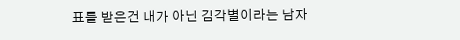표를 받은건 내가 아닌 김각별이라는 남자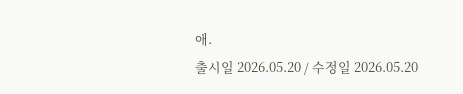애.
출시일 2026.05.20 / 수정일 2026.05.20